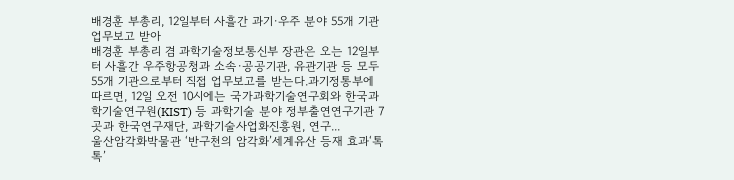배경훈 부총리, 12일부터 사흘간 과기·우주 분야 55개 기관 업무보고 받아
배경훈 부총리 겸 과학기술정보통신부 장관은 오는 12일부터 사흘간 우주항공청과 소속·공공기관, 유관기관 등 모두 55개 기관으로부터 직접 업무보고를 받는다.과기정통부에 따르면, 12일 오전 10시에는 국가과학기술연구회와 한국과학기술연구원(KIST) 등 과학기술 분야 정부출연연구기관 7곳과 한국연구재단, 과학기술사업화진흥원, 연구...
울산암각화박물관 ‘반구천의 암각화’세계유산 등재 효과‘톡톡’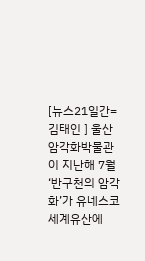[뉴스21일간=김태인 ] 울산암각화박물관이 지난해 7월 ‘반구천의 암각화’가 유네스코 세계유산에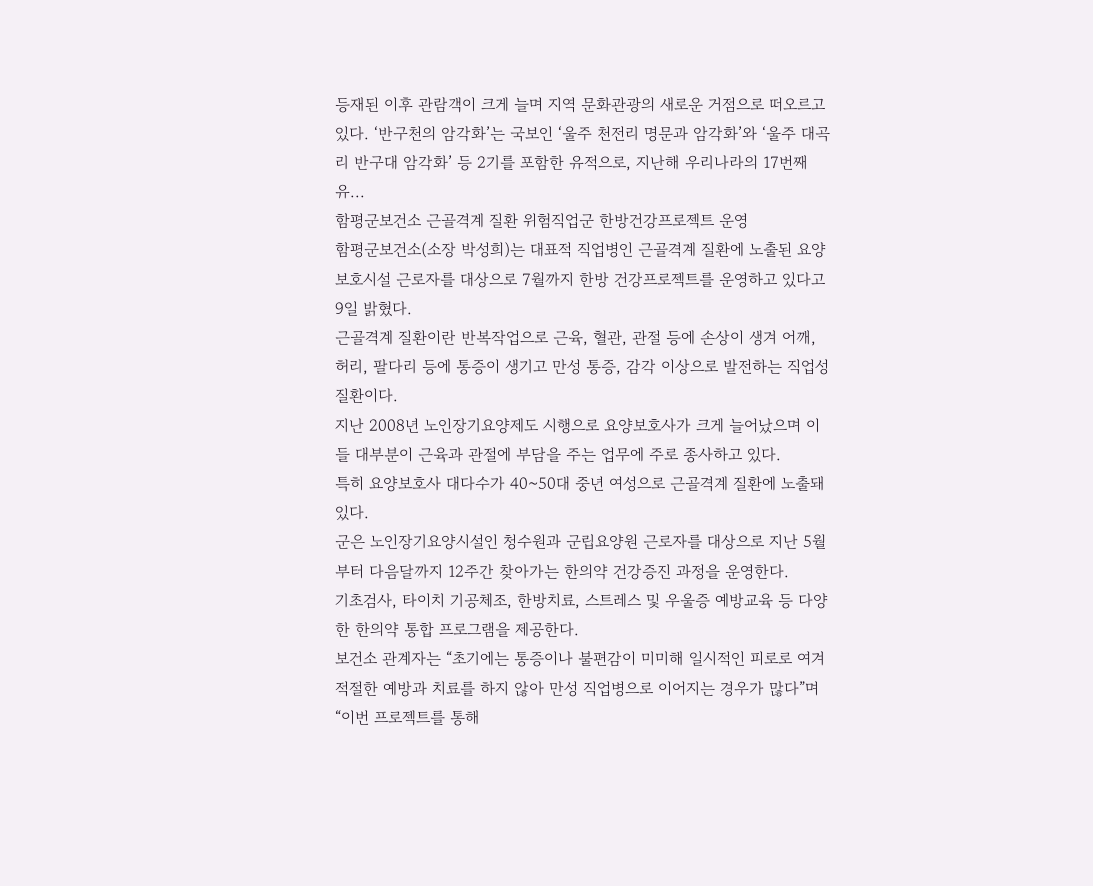등재된 이후 관람객이 크게 늘며 지역 문화관광의 새로운 거점으로 떠오르고 있다. ‘반구천의 암각화’는 국보인 ‘울주 천전리 명문과 암각화’와 ‘울주 대곡리 반구대 암각화’ 등 2기를 포함한 유적으로, 지난해 우리나라의 17번째 유...
함평군보건소 근골격계 질환 위험직업군 한방건강프로젝트 운영
함평군보건소(소장 박성희)는 대표적 직업병인 근골격계 질환에 노출된 요양보호시설 근로자를 대상으로 7월까지 한방 건강프로젝트를 운영하고 있다고 9일 밝혔다.
근골격계 질환이란 반복작업으로 근육, 혈관, 관절 등에 손상이 생겨 어깨, 허리, 팔다리 등에 통증이 생기고 만성 통증, 감각 이상으로 발전하는 직업성 질환이다.
지난 2008년 노인장기요양제도 시행으로 요양보호사가 크게 늘어났으며 이들 대부분이 근육과 관절에 부담을 주는 업무에 주로 종사하고 있다.
특히 요양보호사 대다수가 40~50대 중년 여성으로 근골격계 질환에 노출돼 있다.
군은 노인장기요양시설인 청수원과 군립요양원 근로자를 대상으로 지난 5월부터 다음달까지 12주간 찾아가는 한의약 건강증진 과정을 운영한다.
기초검사, 타이치 기공체조, 한방치료, 스트레스 및 우울증 예방교육 등 다양한 한의약 통합 프로그램을 제공한다.
보건소 관계자는 “초기에는 통증이나 불편감이 미미해 일시적인 피로로 여겨 적절한 예방과 치료를 하지 않아 만성 직업병으로 이어지는 경우가 많다”며 “이번 프로젝트를 통해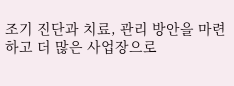조기 진단과 치료, 관리 방안을 마련하고 더 많은 사업장으로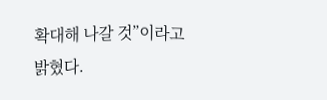확대해 나갈 것”이라고 밝혔다.